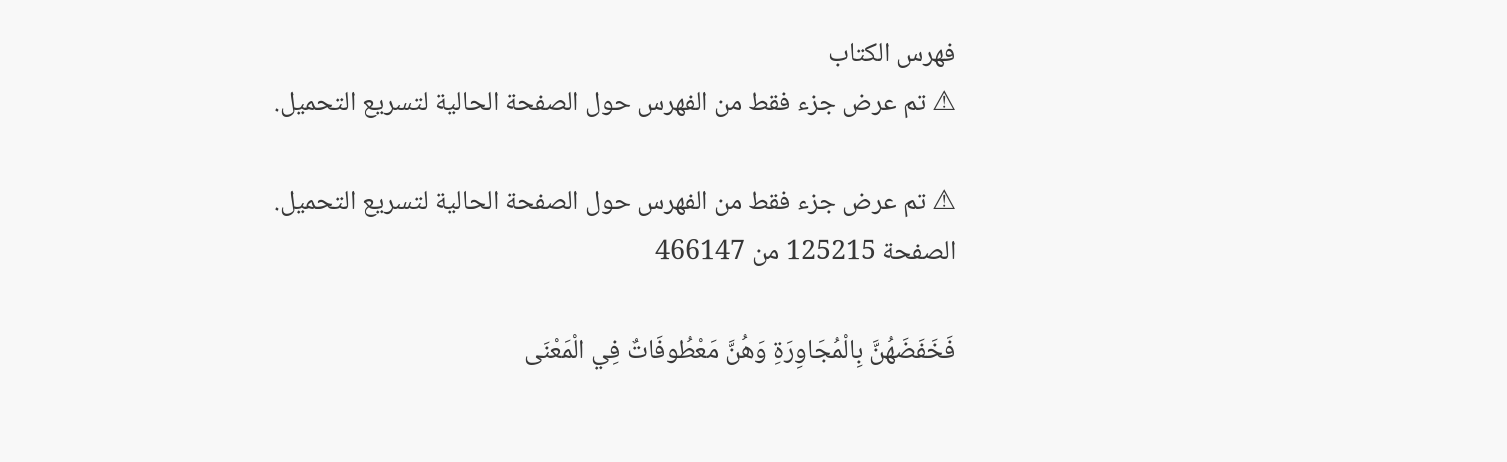فهرس الكتاب
⚠ تم عرض جزء فقط من الفهرس حول الصفحة الحالية لتسريع التحميل.

⚠ تم عرض جزء فقط من الفهرس حول الصفحة الحالية لتسريع التحميل.
الصفحة 125215 من 466147

فَخَفَضَهُنَّ بِالْمُجَاوِرَةِ وَهُنَّ مَعْطُوفَاتٌ فِي الْمَعْنَى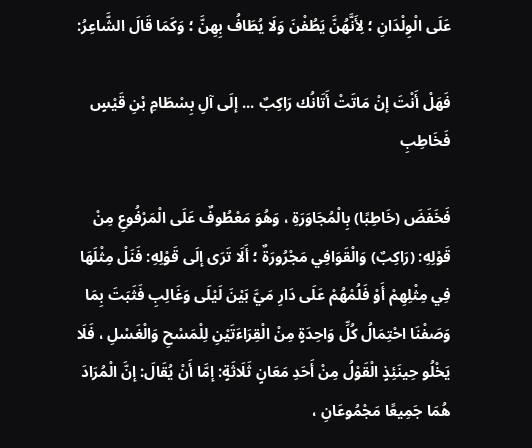عَلَى الْوِلْدَانِ ؛ لِأَنَّهُنَّ يَطُفْنَ وَلَا يُطَافُ بِهِنَّ ؛ وَكَمَا قَالَ الشَّاعِرُ:

فَهَلْ أَنْتَ إنْ مَاتَتْ أَتَانُك رَاكِبٌ ... إلَى آلِ بِسْطَامِ بْنِ قَيْسٍ فَخَاطِبِ

فَخَفَضَ (خَاطِبًا) بِالْمُجَاوَرَةِ ، وَهُوَ مَعْطُوفٌ عَلَى الْمَرْفُوعِ مِنْ قَوْلِهِ: (رَاكِبٌ) وَالْقَوَافِي مَجْرُورَةٌ ؛ أَلَا تَرَى إلَى قَوْلِهِ: فَنَلْ مِثْلَهَا فِي مِثْلِهِمْ أَوْ فَلُمْهُمْ عَلَى دَارِ مَيَّ بَيْنَ لَيْلَى وَغَالِبِ فَثَبَتَ بِمَا وَصَفْنَا احْتِمَالُ كُلِّ وَاحِدَةٍ مِنْ الْقِرَاءَتَيْنِ لِلْمَسْحِ وَالْغَسْلِ ، فَلَا يَخْلُو حِينَئِذٍ الْقَوْلُ مِنْ أَحَدِ مَعَانٍ ثَلَاثَةٍ: إمَّا أَنْ يُقَالَ: إنَّ الْمُرَادَ هُمَا جَمِيعًا مَجْمُوعَانِ ،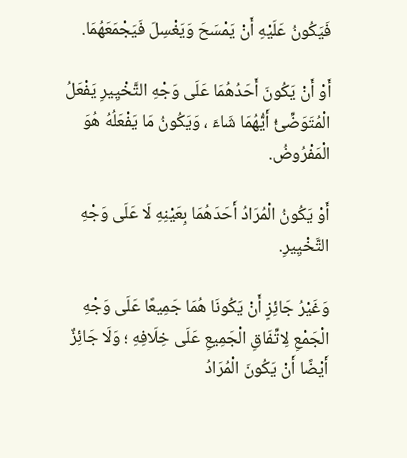فَيَكُونُ عَلَيْهِ أَنْ يَمْسَحَ وَيَغْسِلَ فَيَجْمَعَهُمَا.

أَوْ أَنْ يَكُونَ أَحَدُهُمَا عَلَى وَجْهِ التَّخْيِيرِ يَفْعَلُ الْمُتَوَضِّئُ أَيُّهُمَا شَاءَ ، وَيَكُونُ مَا يَفْعَلُهُ هُوَ الْمَفْرُوضُ.

أَوْ يَكُونُ الْمُرَادُ أَحَدَهُمَا بِعَيْنِهِ لَا عَلَى وَجْهِ التَّخْيِيرِ.

وَغَيْرُ جَائِزٍ أَنْ يَكُونَا هُمَا جَمِيعًا عَلَى وَجْهِ الْجَمْعِ لِاتِّفَاقِ الْجَمِيعِ عَلَى خِلَافِهِ ؛ وَلَا جَائِزٌ أَيْضًا أَنْ يَكُونَ الْمُرَادُ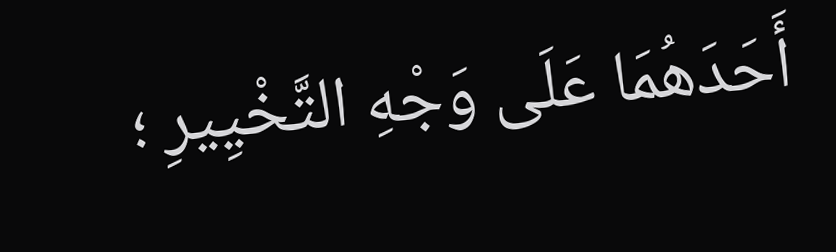أَحَدَهُمَا عَلَى وَجْهِ التَّخْيِيرِ ؛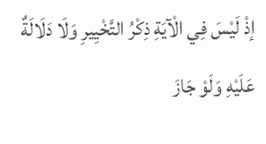إذْ لَيْسَ فِي الْآيَةِ ذِكْرُ التَّخْيِيرِ وَلَا دَلَالَةٌ عَلَيْهِ وَلَوْ جَازَ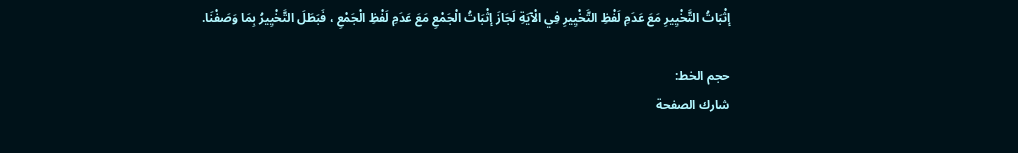إثْبَاتُ التَّخْيِيرِ مَعَ عَدَمِ لَفْظِ التَّخْيِيرِ فِي الْآيَةِ لَجَازَ إثْبَاتُ الْجَمْعِ مَعَ عَدَمِ لَفْظِ الْجَمْعِ ، فَبَطَلَ التَّخْيِيرُ بِمَا وَصَفْنَا.

حجم الخط:
شارك الصفحة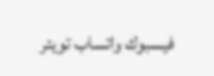فيسبوك واتساب تويتر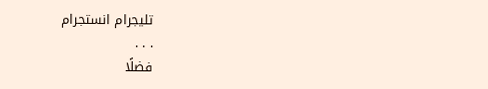تليجرام انستجرام
. . .
فضلًا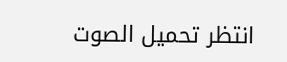انتظر تحميل الصوت